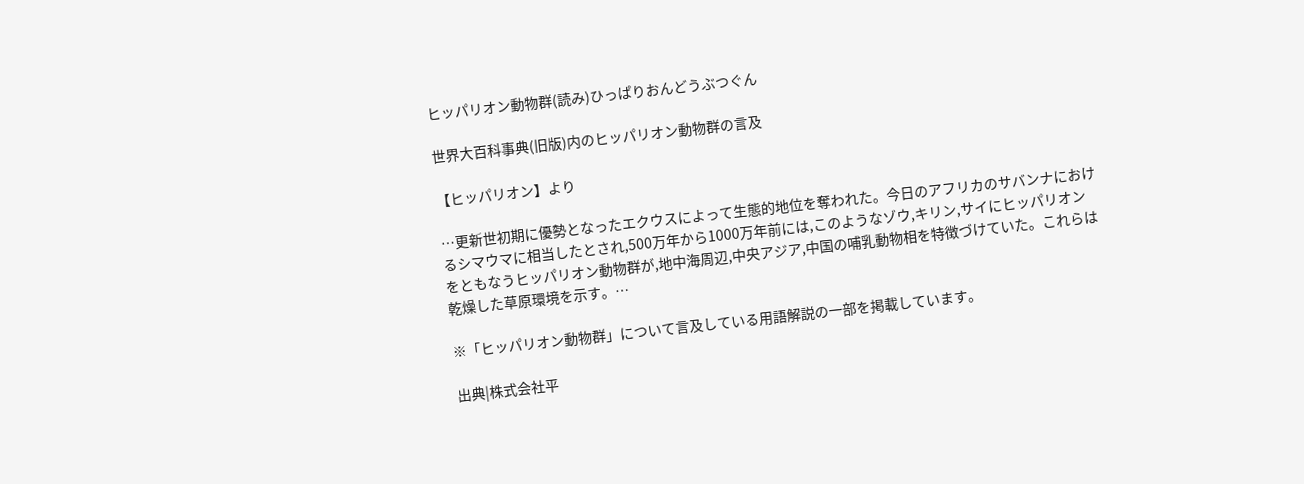ヒッパリオン動物群(読み)ひっぱりおんどうぶつぐん

世界大百科事典(旧版)内のヒッパリオン動物群の言及

【ヒッパリオン】より

…更新世初期に優勢となったエクウスによって生態的地位を奪われた。今日のアフリカのサバンナにおけるシマウマに相当したとされ,500万年から1000万年前には,このようなゾウ,キリン,サイにヒッパリオンをともなうヒッパリオン動物群が,地中海周辺,中央アジア,中国の哺乳動物相を特徴づけていた。これらは乾燥した草原環境を示す。…

※「ヒッパリオン動物群」について言及している用語解説の一部を掲載しています。

出典|株式会社平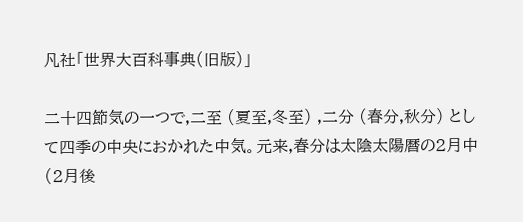凡社「世界大百科事典(旧版)」

二十四節気の一つで,二至 (夏至,冬至) ,二分 (春分,秋分) として四季の中央におかれた中気。元来,春分は太陰太陽暦の2月中 (2月後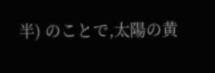半) のことで,太陽の黄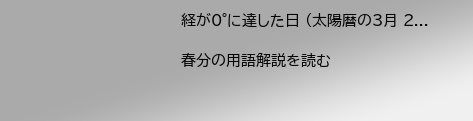経が0°に達した日 (太陽暦の3月 2...

春分の用語解説を読む